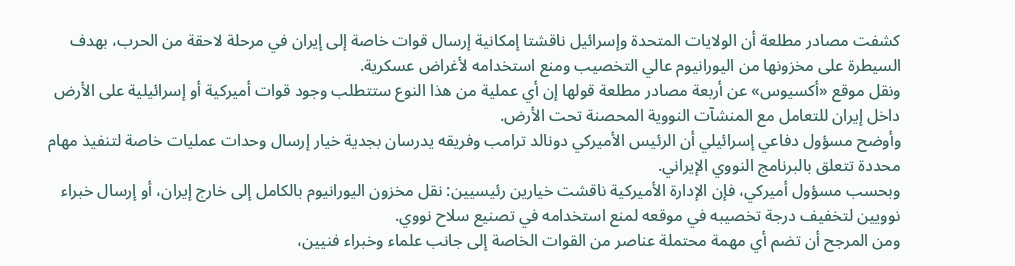كشفت مصادر مطلعة أن الولايات المتحدة وإسرائيل ناقشتا إمكانية إرسال قوات خاصة إلى إيران في مرحلة لاحقة من الحرب، بهدف السيطرة على مخزونها من اليورانيوم عالي التخصيب ومنع استخدامه لأغراض عسكرية.
ونقل موقع «أكسيوس» عن أربعة مصادر مطلعة قولها إن أي عملية من هذا النوع ستتطلب وجود قوات أميركية أو إسرائيلية على الأرض داخل إيران للتعامل مع المنشآت النووية المحصنة تحت الأرض.
وأوضح مسؤول دفاعي إسرائيلي أن الرئيس الأميركي دونالد ترامب وفريقه يدرسان بجدية خيار إرسال وحدات عمليات خاصة لتنفيذ مهام محددة تتعلق بالبرنامج النووي الإيراني.
وبحسب مسؤول أميركي، فإن الإدارة الأميركية ناقشت خيارين رئيسيين: نقل مخزون اليورانيوم بالكامل إلى خارج إيران، أو إرسال خبراء نوويين لتخفيف درجة تخصيبه في موقعه لمنع استخدامه في تصنيع سلاح نووي.
ومن المرجح أن تضم أي مهمة محتملة عناصر من القوات الخاصة إلى جانب علماء وخبراء فنيين،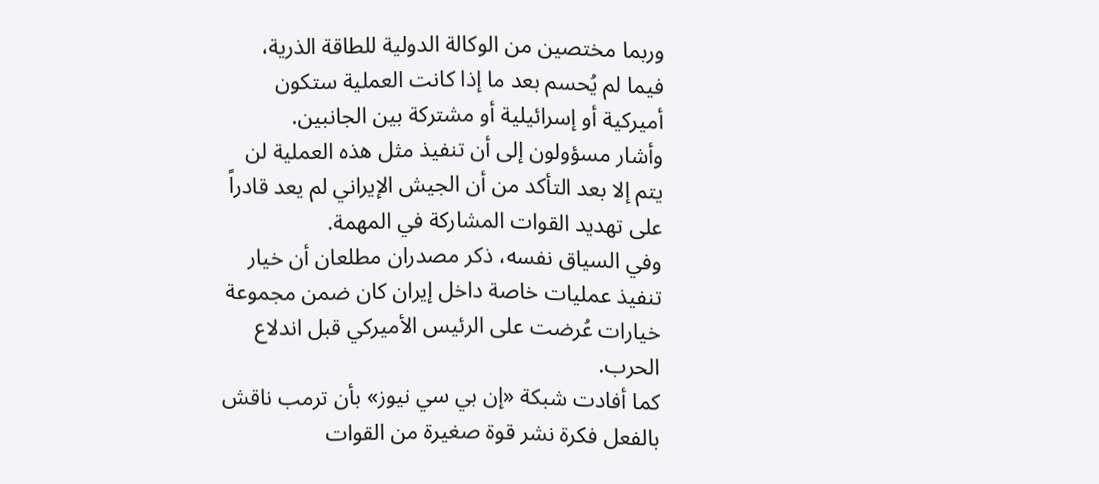وربما مختصين من الوكالة الدولية للطاقة الذرية، فيما لم يُحسم بعد ما إذا كانت العملية ستكون أميركية أو إسرائيلية أو مشتركة بين الجانبين.
وأشار مسؤولون إلى أن تنفيذ مثل هذه العملية لن يتم إلا بعد التأكد من أن الجيش الإيراني لم يعد قادراً على تهديد القوات المشاركة في المهمة.
وفي السياق نفسه، ذكر مصدران مطلعان أن خيار تنفيذ عمليات خاصة داخل إيران كان ضمن مجموعة خيارات عُرضت على الرئيس الأميركي قبل اندلاع الحرب.
كما أفادت شبكة «إن بي سي نيوز» بأن ترمب ناقش بالفعل فكرة نشر قوة صغيرة من القوات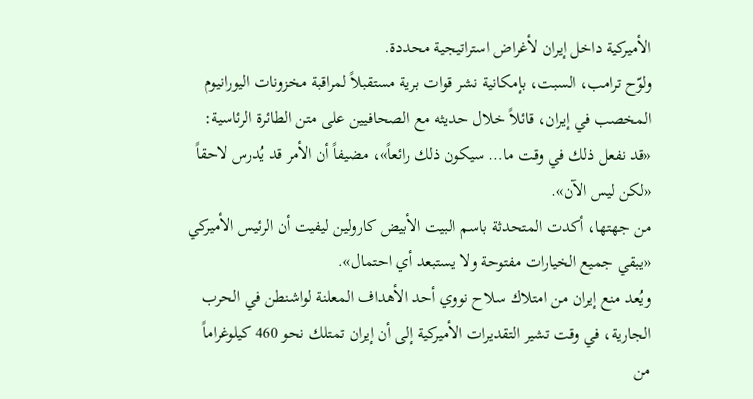الأميركية داخل إيران لأغراض استراتيجية محددة.
ولوّح ترامب، السبت، بإمكانية نشر قوات برية مستقبلاً لمراقبة مخزونات اليورانيوم المخصب في إيران، قائلاً خلال حديثه مع الصحافيين على متن الطائرة الرئاسية: «قد نفعل ذلك في وقت ما… سيكون ذلك رائعاً»، مضيفاً أن الأمر قد يُدرس لاحقاً «لكن ليس الآن».
من جهتها، أكدت المتحدثة باسم البيت الأبيض كارولين ليفيت أن الرئيس الأميركي «يبقي جميع الخيارات مفتوحة ولا يستبعد أي احتمال».
ويُعد منع إيران من امتلاك سلاح نووي أحد الأهداف المعلنة لواشنطن في الحرب الجارية، في وقت تشير التقديرات الأميركية إلى أن إيران تمتلك نحو 460 كيلوغراماً من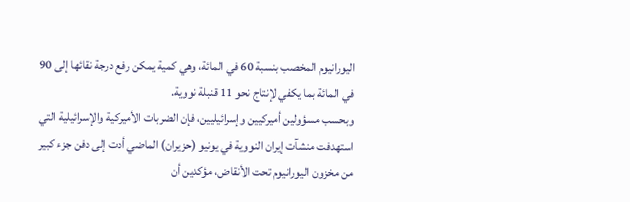اليورانيوم المخصب بنسبة 60 في المائة، وهي كمية يمكن رفع درجة نقائها إلى 90 في المائة بما يكفي لإنتاج نحو 11 قنبلة نووية.
وبحسب مسؤولين أميركيين وإسرائيليين، فإن الضربات الأميركية والإسرائيلية التي استهدفت منشآت إيران النووية في يونيو (حزيران) الماضي أدت إلى دفن جزء كبير من مخزون اليورانيوم تحت الأنقاض، مؤكدين أن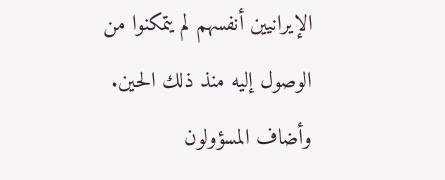الإيرانيين أنفسهم لم يتمكنوا من الوصول إليه منذ ذلك الحين.
وأضاف المسؤولون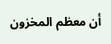أن معظم المخزون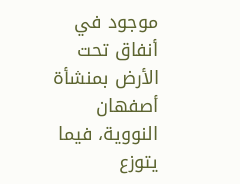موجود في أنفاق تحت الأرض بمنشأة أصفهان النووية، فيما يتوزع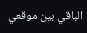الباقي بين موقعي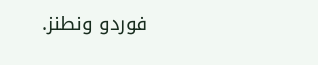فوردو ونطنز.